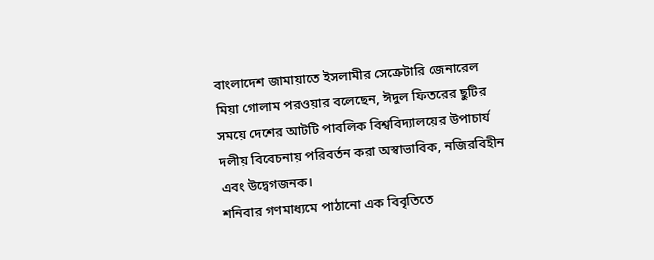বাংলাদেশ জামায়াতে ইসলামীর সেক্রেটারি জেনারেল মিয়া গোলাম পরওয়ার বলেছেন, ঈদুল ফিতরের ছুটির সময়ে দেশের আটটি পাবলিক বিশ্ববিদ্যালয়ের উপাচার্য দলীয় বিবেচনায় পরিবর্তন করা অস্বাভাবিক, নজিরবিহীন এবং উদ্বেগজনক।
শনিবার গণমাধ্যমে পাঠানো এক বিবৃতিতে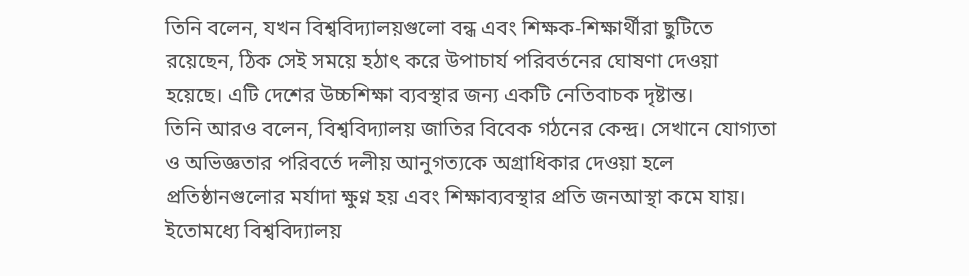তিনি বলেন, যখন বিশ্ববিদ্যালয়গুলো বন্ধ এবং শিক্ষক-শিক্ষার্থীরা ছুটিতে রয়েছেন, ঠিক সেই সময়ে হঠাৎ করে উপাচার্য পরিবর্তনের ঘোষণা দেওয়া হয়েছে। এটি দেশের উচ্চশিক্ষা ব্যবস্থার জন্য একটি নেতিবাচক দৃষ্টান্ত।
তিনি আরও বলেন, বিশ্ববিদ্যালয় জাতির বিবেক গঠনের কেন্দ্র। সেখানে যোগ্যতা ও অভিজ্ঞতার পরিবর্তে দলীয় আনুগত্যকে অগ্রাধিকার দেওয়া হলে প্রতিষ্ঠানগুলোর মর্যাদা ক্ষুণ্ন হয় এবং শিক্ষাব্যবস্থার প্রতি জনআস্থা কমে যায়। ইতোমধ্যে বিশ্ববিদ্যালয়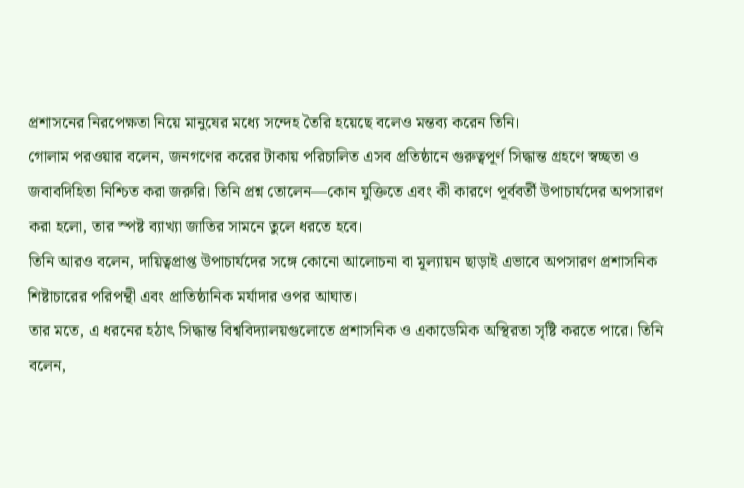প্রশাসনের নিরপেক্ষতা নিয়ে মানুষের মধ্যে সন্দেহ তৈরি হয়েছে বলেও মন্তব্য করেন তিনি।
গোলাম পরওয়ার বলেন, জনগণের করের টাকায় পরিচালিত এসব প্রতিষ্ঠানে গুরুত্বপূর্ণ সিদ্ধান্ত গ্রহণে স্বচ্ছতা ও জবাবদিহিতা নিশ্চিত করা জরুরি। তিনি প্রশ্ন তোলেন—কোন যুক্তিতে এবং কী কারণে পূর্ববর্তী উপাচার্যদের অপসারণ করা হলো, তার স্পষ্ট ব্যাখ্যা জাতির সামনে তুলে ধরতে হবে।
তিনি আরও বলেন, দায়িত্বপ্রাপ্ত উপাচার্যদের সঙ্গে কোনো আলোচনা বা মূল্যায়ন ছাড়াই এভাবে অপসারণ প্রশাসনিক শিষ্টাচারের পরিপন্থী এবং প্রাতিষ্ঠানিক মর্যাদার ওপর আঘাত।
তার মতে, এ ধরনের হঠাৎ সিদ্ধান্ত বিশ্ববিদ্যালয়গুলোতে প্রশাসনিক ও একাডেমিক অস্থিরতা সৃষ্টি করতে পারে। তিনি বলেন,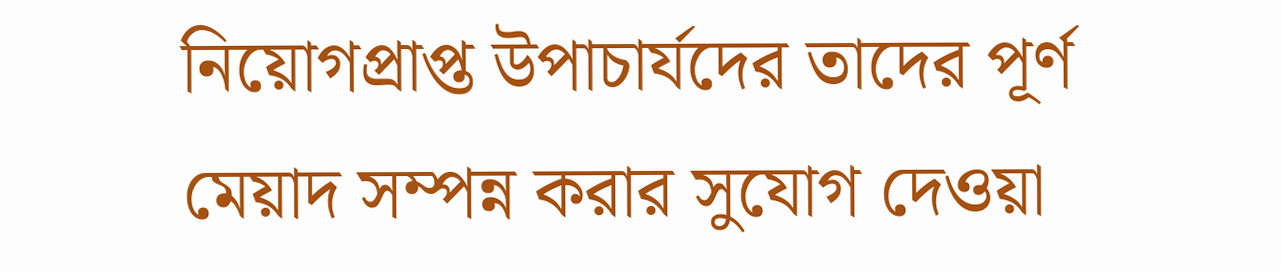নিয়োগপ্রাপ্ত উপাচার্যদের তাদের পূর্ণ মেয়াদ সম্পন্ন করার সুযোগ দেওয়া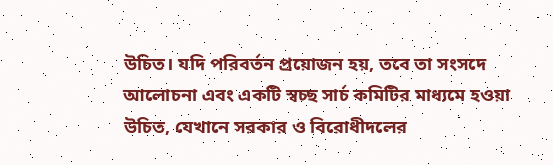উচিত। যদি পরিবর্তন প্রয়োজন হয়, তবে তা সংসদে আলোচনা এবং একটি স্বচ্ছ সার্চ কমিটির মাধ্যমে হওয়া উচিত, যেখানে সরকার ও বিরোধীদলের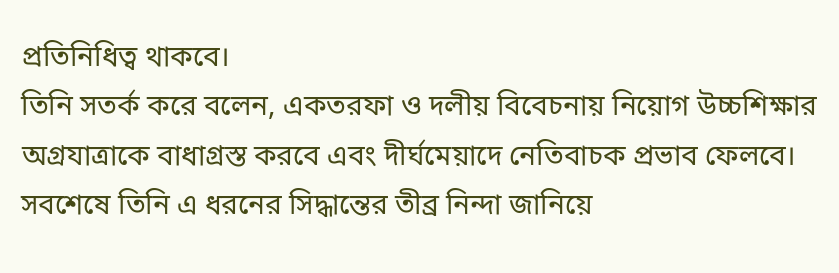প্রতিনিধিত্ব থাকবে।
তিনি সতর্ক করে বলেন, একতরফা ও দলীয় বিবেচনায় নিয়োগ উচ্চশিক্ষার অগ্রযাত্রাকে বাধাগ্রস্ত করবে এবং দীর্ঘমেয়াদে নেতিবাচক প্রভাব ফেলবে।
সবশেষে তিনি এ ধরনের সিদ্ধান্তের তীব্র নিন্দা জানিয়ে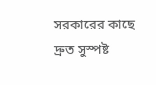সরকারের কাছে দ্রুত সুস্পষ্ট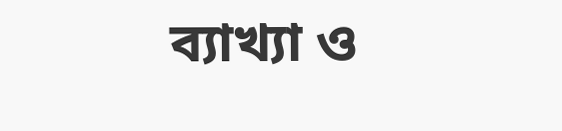ব্যাখ্যা ও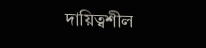দায়িত্বশীল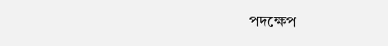পদক্ষেপ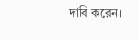দাবি করেন।